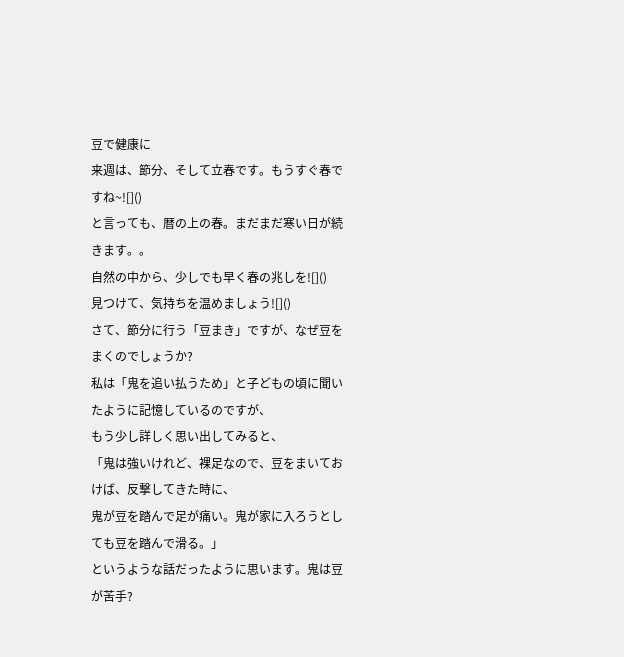豆で健康に
来週は、節分、そして立春です。もうすぐ春ですね~![]()
と言っても、暦の上の春。まだまだ寒い日が続きます。。
自然の中から、少しでも早く春の兆しを![]()
見つけて、気持ちを温めましょう![]()
さて、節分に行う「豆まき」ですが、なぜ豆をまくのでしょうか?
私は「鬼を追い払うため」と子どもの頃に聞いたように記憶しているのですが、
もう少し詳しく思い出してみると、
「鬼は強いけれど、裸足なので、豆をまいておけば、反撃してきた時に、
鬼が豆を踏んで足が痛い。鬼が家に入ろうとしても豆を踏んで滑る。」
というような話だったように思います。鬼は豆が苦手?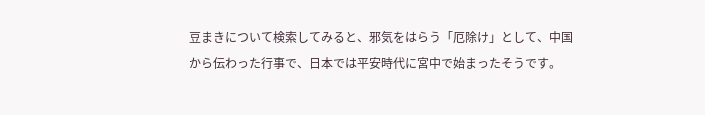豆まきについて検索してみると、邪気をはらう「厄除け」として、中国から伝わった行事で、日本では平安時代に宮中で始まったそうです。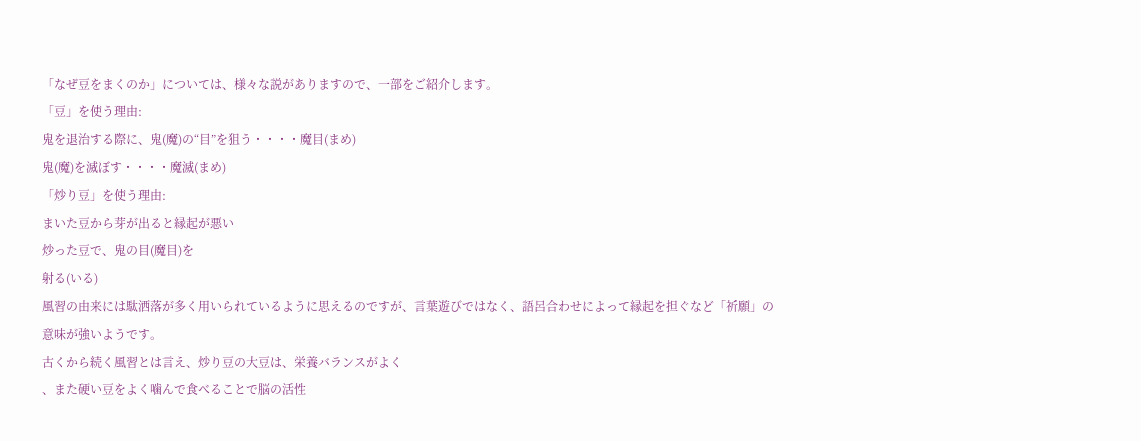「なぜ豆をまくのか」については、様々な説がありますので、一部をご紹介します。
「豆」を使う理由:
鬼を退治する際に、鬼(魔)の“目”を狙う・・・・魔目(まめ)
鬼(魔)を滅ぼす・・・・魔滅(まめ)
「炒り豆」を使う理由:
まいた豆から芽が出ると縁起が悪い
炒った豆で、鬼の目(魔目)を
射る(いる)
風習の由来には駄洒落が多く用いられているように思えるのですが、言葉遊びではなく、語呂合わせによって縁起を担ぐなど「祈願」の意味が強いようです。
古くから続く風習とは言え、炒り豆の大豆は、栄養バランスがよく
、また硬い豆をよく噛んで食べることで脳の活性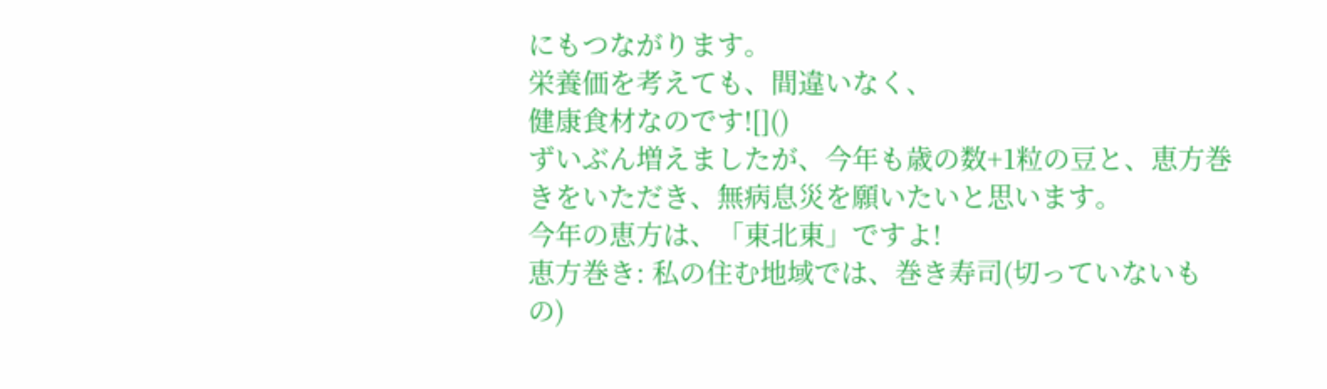にもつながります。
栄養価を考えても、間違いなく、
健康食材なのです![]()
ずいぶん増えましたが、今年も歳の数+1粒の豆と、恵方巻きをいただき、無病息災を願いたいと思います。
今年の恵方は、「東北東」ですよ!
恵方巻き: 私の住む地域では、巻き寿司(切っていないもの)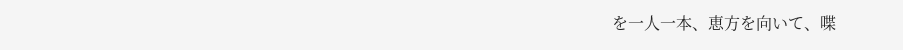を一人一本、恵方を向いて、喋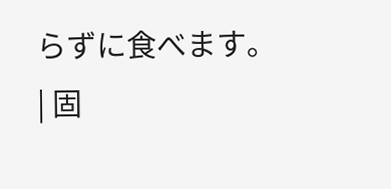らずに食べます。
| 固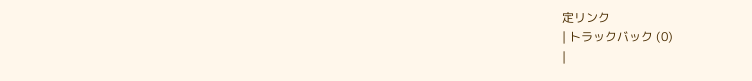定リンク
| トラックバック (0)
|